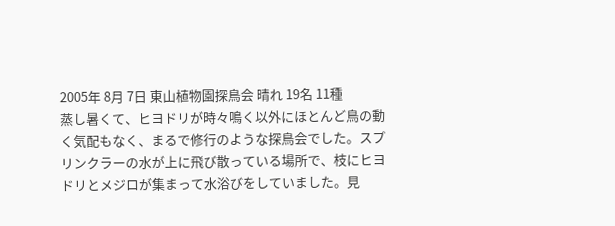2005年 8月 7日 東山植物園探鳥会 晴れ 19名 11種
蒸し暑くて、ヒヨドリが時々鳴く以外にほとんど鳥の動く気配もなく、まるで修行のような探鳥会でした。スプリンクラーの水が上に飛び散っている場所で、枝にヒヨドリとメジロが集まって水浴びをしていました。見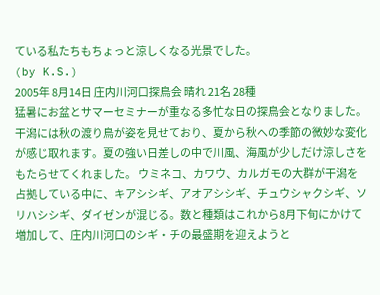ている私たちもちょっと涼しくなる光景でした。
(by K.S.)
2005年 8月14日 庄内川河口探鳥会 晴れ 21名 28種
猛暑にお盆とサマーセミナーが重なる多忙な日の探鳥会となりました。干潟には秋の渡り鳥が姿を見せており、夏から秋への季節の微妙な変化が感じ取れます。夏の強い日差しの中で川風、海風が少しだけ涼しさをもたらせてくれました。 ウミネコ、カワウ、カルガモの大群が干潟を占拠している中に、キアシシギ、アオアシシギ、チュウシャクシギ、ソリハシシギ、ダイゼンが混じる。数と種類はこれから8月下旬にかけて増加して、庄内川河口のシギ・チの最盛期を迎えようと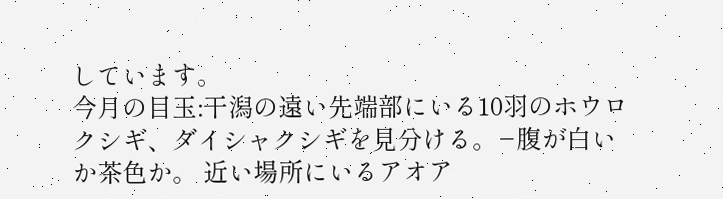しています。
今月の目玉:干潟の遠い先端部にいる10羽のホウロクシギ、ダイシャクシギを見分ける。−腹が白いか茶色か。 近い場所にいるアオア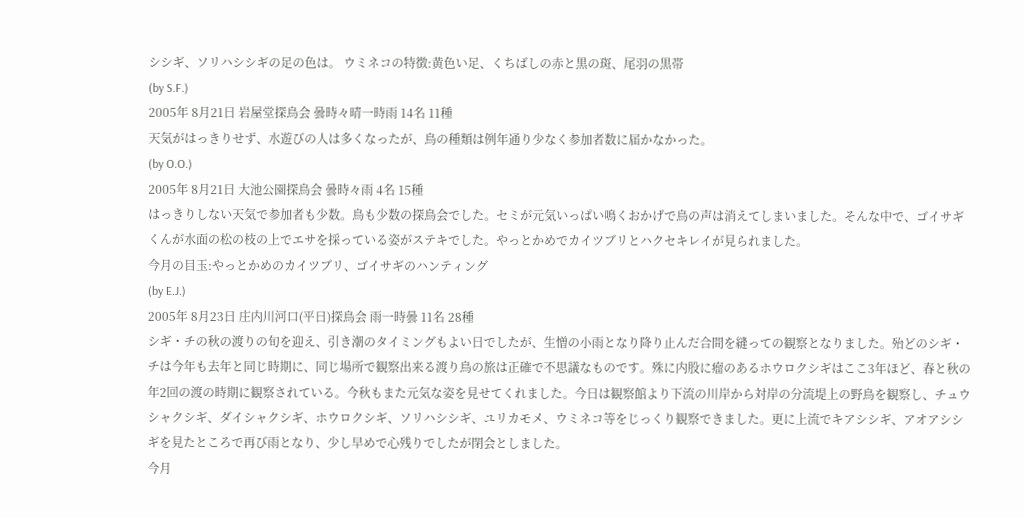シシギ、ソリハシシギの足の色は。 ウミネコの特徴:黄色い足、くちばしの赤と黒の斑、尾羽の黒帯
(by S.F.)
2005年 8月21日 岩屋堂探鳥会 曇時々晴一時雨 14名 11種
天気がはっきりせず、水遊びの人は多くなったが、鳥の種類は例年通り少なく参加者数に届かなかった。
(by O.O.)
2005年 8月21日 大池公園探鳥会 曇時々雨 4名 15種
はっきりしない天気で参加者も少数。鳥も少数の探鳥会でした。セミが元気いっぱい鳴くおかげで鳥の声は消えてしまいました。そんな中で、ゴイサギくんが水面の松の枝の上でエサを採っている姿がステキでした。やっとかめでカイツブリとハクセキレイが見られました。
今月の目玉:やっとかめのカイツブリ、ゴイサギのハンティング
(by E.J.)
2005年 8月23日 庄内川河口(平日)探鳥会 雨一時曇 11名 28種
シギ・チの秋の渡りの旬を迎え、引き潮のタイミングもよい日でしたが、生憎の小雨となり降り止んだ合間を縫っての観察となりました。殆どのシギ・チは今年も去年と同じ時期に、同じ場所で観察出来る渡り鳥の旅は正確で不思議なものです。殊に内股に瘤のあるホウロクシギはここ3年ほど、春と秋の年2回の渡の時期に観察されている。今秋もまた元気な姿を見せてくれました。今日は観察館より下流の川岸から対岸の分流堤上の野鳥を観察し、チュウシャクシギ、ダイシャクシギ、ホウロクシギ、ソリハシシギ、ユリカモメ、ウミネコ等をじっくり観察できました。更に上流でキアシシギ、アオアシシギを見たところで再び雨となり、少し早めで心残りでしたが閉会としました。
今月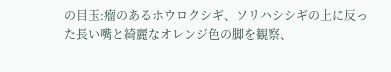の目玉:瘤のあるホウロクシギ、ソリハシシギの上に反った長い嘴と綺麗なオレンジ色の脚を観察、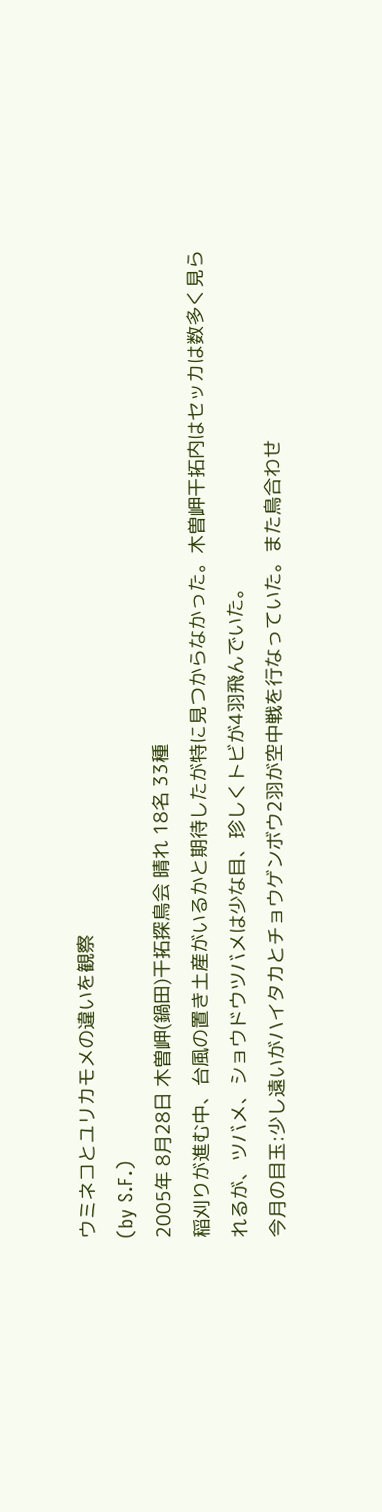ウミネコとユリカモメの違いを観察
(by S.F.)
2005年 8月28日 木曽岬(鍋田)干拓探鳥会 晴れ 18名 33種
稲刈りが進む中、台風の置き土産がいるかと期待したが特に見つからなかった。木曽岬干拓内はセッカは数多く見られるが、ツバメ、ショウドウツバメは少な目、珍しくトビが4羽飛んでいた。
今月の目玉:少し遠いがハイタカとチョウゲンボウ2羽が空中戦を行なっていた。また鳥合わせ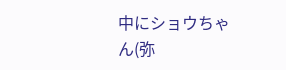中にショウちゃん(弥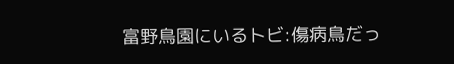富野鳥園にいるトビ:傷病鳥だっ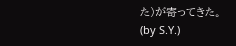た)が寄ってきた。
(by S.Y.)